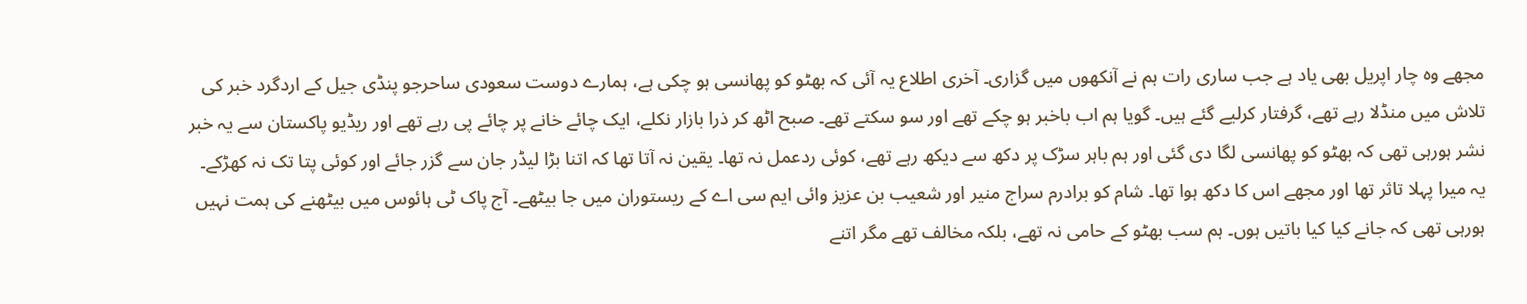مجھے وہ چار اپریل بھی یاد ہے جب ساری رات ہم نے آنکھوں میں گزاری۔ آخری اطلاع یہ آئی کہ بھٹو کو پھانسی ہو چکی ہے، ہمارے دوست سعودی ساحرجو پنڈی جیل کے اردگرد خبر کی تلاش میں منڈلا رہے تھے، گرفتار کرلیے گئے ہیں۔ گویا ہم اب باخبر ہو چکے تھے اور سو سکتے تھے۔ صبح اٹھ کر ذرا بازار نکلے، ایک چائے خانے پر چائے پی رہے تھے اور ریڈیو پاکستان سے یہ خبر نشر ہورہی تھی کہ بھٹو کو پھانسی لگا دی گئی اور ہم باہر سڑک پر دکھ سے دیکھ رہے تھے، کوئی ردعمل نہ تھا۔ یقین نہ آتا تھا کہ اتنا بڑا لیڈر جان سے گزر جائے اور کوئی پتا تک نہ کھڑکے۔ یہ میرا پہلا تاثر تھا اور مجھے اس کا دکھ ہوا تھا۔ شام کو برادرم سراج منیر اور شعیب بن عزیز وائی ایم سی اے کے ریستوران میں جا بیٹھے۔ آج پاک ٹی ہائوس میں بیٹھنے کی ہمت نہیں ہورہی تھی کہ جانے کیا کیا باتیں ہوں۔ ہم سب بھٹو کے حامی نہ تھے، بلکہ مخالف تھے مگر اتنے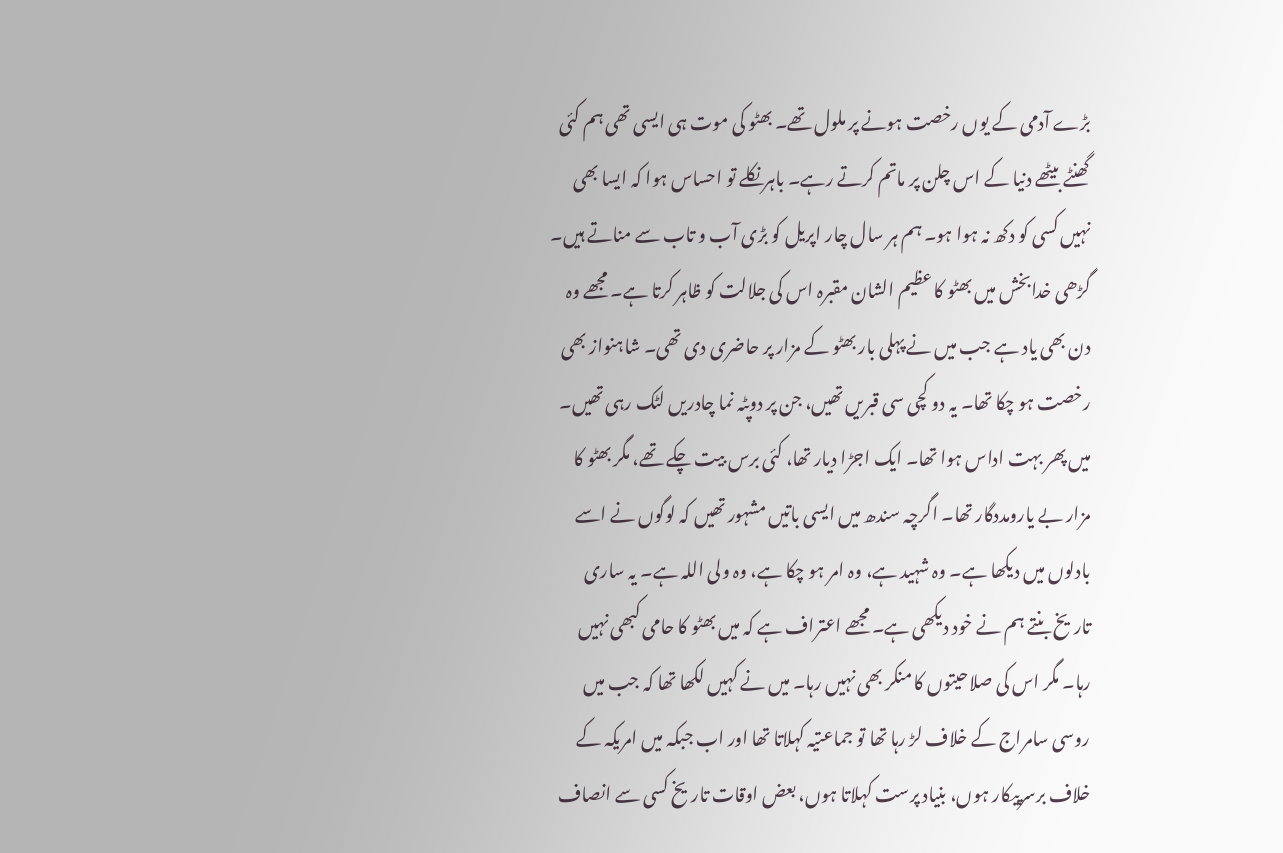بڑے آدمی کے یوں رخصت ہونے پر ملول تھے۔ بھٹو کی موت ہی ایسی تھی ہم کئی گھنٹے بیٹھے دنیا کے اس چلن پر ماتم کرتے رہے۔ باہرنکلے تو احساس ہوا کہ ایسا بھی نہیں کسی کو دکھ نہ ہوا ہو۔ ہم ہر سال چار اپریل کو بڑی آب و تاب سے مناتے ہیں۔ گڑھی خدابخش میں بھٹو کا عظیم الشان مقبرہ اس کی جلالت کو ظاہر کرتا ہے۔ مجھے وہ دن بھی یاد ہے جب میں نے پہلی بار بھٹو کے مزار پر حاضری دی تھی۔ شاہنواز بھی رخصت ہو چکا تھا۔ یہ دو کچی سی قبریں تھیں، جن پر دوپٹہ نما چادریں لٹک رہی تھیں۔ میں پھر بہت اداس ہوا تھا۔ ایک اجڑا دیار تھا، کئی برس بیت چکے تھے، مگر بھٹو کا مزار بے یارومددگار تھا۔ اگرچہ سندھ میں ایسی باتیں مشہور تھیں کہ لوگوں نے اسے بادلوں میں دیکھا ہے۔ وہ شہید ہے، وہ امر ہو چکا ہے، وہ ولی اللہ ہے۔ یہ ساری تاریخ بنتے ہم نے خود دیکھی ہے۔ مجھے اعتراف ہے کہ میں بھٹو کا حامی کبھی نہیں رہا۔ مگر اس کی صلاحیتوں کا منکر بھی نہیں رہا۔ میں نے کہیں لکھا تھا کہ جب میں روسی سامراج کے خلاف لڑ رہا تھا تو جماعتیہ کہلاتا تھا اور اب جبکہ میں امریکہ کے خلاف برسرپیکار ہوں، بنیاد پرست کہلاتا ہوں، بعض اوقات تاریخ کسی سے انصاف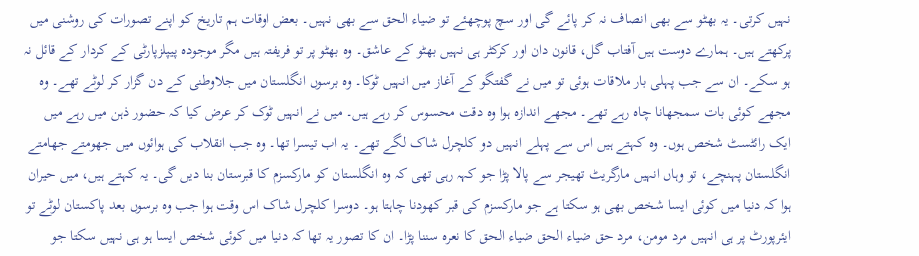نہیں کرتی۔ یہ بھٹو سے بھی انصاف نہ کر پائے گی اور سچ پوچھئے تو ضیاء الحق سے بھی نہیں۔ بعض اوقات ہم تاریخ کو اپنے تصورات کی روشنی میں پرکھتے ہیں۔ ہمارے دوست ہیں آفتاب گل، قانون دان اور کرکٹر ہی نہیں بھٹو کے عاشق۔ وہ بھٹو پر تو فریفتہ ہیں مگر موجودہ پیپلزپارٹی کے کردار کے قائل نہ ہو سکے۔ ان سے جب پہلی بار ملاقات ہوئی تو میں نے گفتگو کے آغاز میں انہیں ٹوکا۔ وہ برسوں انگلستان میں جلاوطنی کے دن گزار کر لوٹے تھے۔ وہ مجھے کوئی بات سمجھانا چاہ رہے تھے۔ مجھے اندازہ ہوا وہ دقت محسوس کر رہے ہیں۔ میں نے انہیں ٹوک کر عرض کیا کہ حضور ذہن میں رہے میں ایک رائٹسٹ شخص ہوں۔ وہ کہتے ہیں اس سے پہلے انہیں دو کلچرل شاک لگے تھے۔ یہ اب تیسرا تھا۔ وہ جب انقلاب کی ہوائوں میں جھومتے جھامتے انگلستان پہنچے، تو وہاں انہیں مارگریٹ تھیجر سے پالا پڑا جو کہہ رہی تھی کہ وہ انگلستان کو مارکسزم کا قبرستان بنا دیں گی۔ یہ کہتے ہیں، میں حیران ہوا کہ دنیا میں کوئی ایسا شخص بھی ہو سکتا ہے جو مارکسزم کی قبر کھودنا چاہتا ہو۔ دوسرا کلچرل شاک اس وقت ہوا جب وہ برسوں بعد پاکستان لوٹے تو ایئرپورٹ پر ہی انہیں مرد مومن، مرد حق ضیاء الحق ضیاء الحق کا نعرہ سننا پڑا۔ ان کا تصور یہ تھا کہ دنیا میں کوئی شخص ایسا ہو ہی نہیں سکتا جو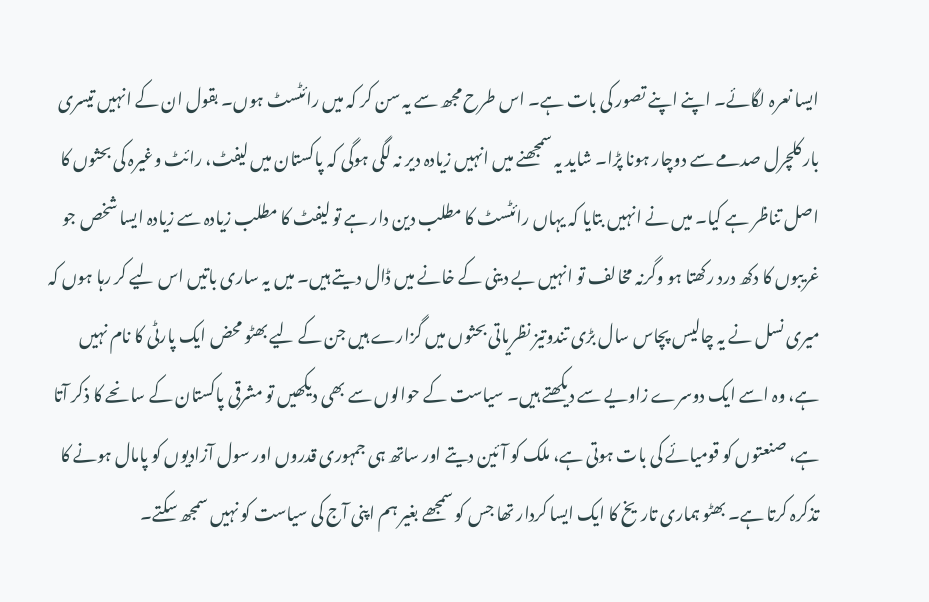ایسا نعرہ لگائے۔ اپنے اپنے تصور کی بات ہے۔ اس طرح مجھ سے یہ سن کر کہ میں رائٹسٹ ہوں۔ بقول ان کے انہیں تیسری بار کلچرل صدمے سے دوچار ہونا پڑا۔ شاید یہ سمجھنے میں انہیں زیادہ دیر نہ لگی ہوگی کہ پاکستان میں لیفٹ، رائٹ وغیرہ کی بحثوں کا اصل تناظر ہے کیا۔ میں نے انہیں بتایا کہ یہاں رائٹسٹ کا مطلب دین دار ہے تو لیفٹ کا مطلب زیادہ سے زیادہ ایسا شخص جو غریبوں کا دکھ درد رکھتا ہو وگرنہ مخالف تو انہیں بے دینی کے خانے میں ڈال دیتے ہیں۔ میں یہ ساری باتیں اس لیے کر رہا ہوں کہ میری نسل نے یہ چالیس پچاس سال بڑی تندوتیز نظریاتی بحثوں میں گزارے ہیں جن کے لیے بھٹو محض ایک پارٹی کا نام نہیں ہے، وہ اسے ایک دوسرے زاویے سے دیکھتے ہیں۔ سیاست کے حوالوں سے بھی دیکھیں تو مشرقی پاکستان کے سانحے کا ذکر آتا ہے، صنعتوں کو قومیائے کی بات ہوتی ہے، ملک کو آئین دیتے اور ساتھ ہی جمہوری قدروں اور سول آزادیوں کو پامال ہونے کا تذکرہ کرتا ہے۔ بھٹو ہماری تاریخ کا ایک ایسا کردار تھا جس کو سمجھے بغیر ہم اپنی آج کی سیاست کو نہیں سمجھ سکتے۔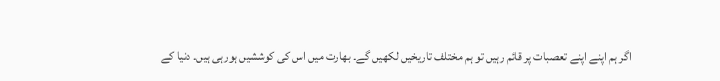اگر ہم اپنے اپنے تعصبات پر قائم رہیں تو ہم مختلف تاریخیں لکھیں گے۔ بھارت میں اس کی کوششیں ہورہی ہیں۔ دنیا کے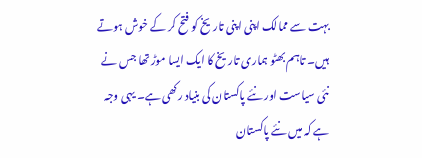بہت سے ممالک اپنی اپنی تاریخ کو فتح کر کے خوش ہوتے ہیں۔ تاہم بھٹو ہماری تاریخ کا ایک ایسا موڑ تھا جس نے نئی سیاست اور نئے پاکستان کی بنیاد رکھی ہے۔ یہی وجہ ہے کہ میں نئے پاکستان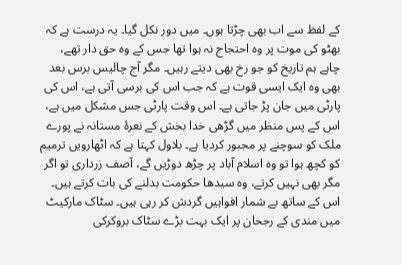کے لفظ سے اب بھی چڑتا ہوں۔ میں دور نکل گیا۔ یہ درست ہے کہ بھٹو کی موت پر وہ احتجاج نہ ہوا تھا جس کے وہ حق دار تھے، چاہے ہم تاریخ کو جو رخ بھی دیتے رہیں۔ مگر آج چالیس برس بعد بھی وہ ایک ایسی قوت ہے کہ جب اس کی برسی آتی ہے، اس کی پارٹی میں جان پڑ جاتی ہے۔ اس وقت پارٹی جس مشکل میں ہے، اس کے پس منظر میں گڑھی خدا بخش کے نعرۂ مستانہ نے پورے ملک کو سوچنے پر مجبور کردیا ہے۔ بلاول کہتا ہے کہ اٹھارویں ترمیم کو کچھ ہوا تو وہ اسلام آباد پر چڑھ دوڑیں گے، آصف زرداری تو اگر مگر بھی نہیں کرتے، وہ سیدھا حکومت بدلنے کی بات کرتے ہیں۔ اس کے ساتھ بے شمار افواہیں گردش کر رہی ہیں۔ سٹاک مارکیٹ میں مندی کے رجحان پر ایک بہت بڑے سٹاک بروکرکی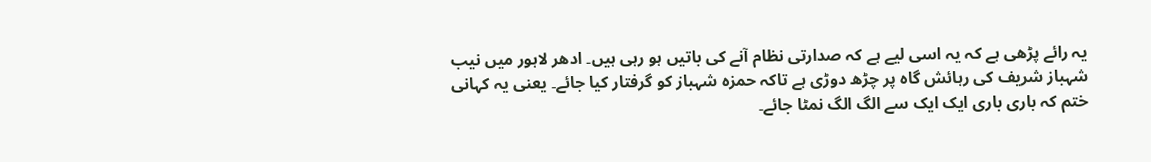یہ رائے پڑھی ہے کہ یہ اسی لیے ہے کہ صدارتی نظام آنے کی باتیں ہو رہی ہیں۔ ادھر لاہور میں نیب شہباز شریف کی رہائش گاہ پر چڑھ دوڑی ہے تاکہ حمزہ شہباز کو گرفتار کیا جائے۔ یعنی یہ کہانی ختم کہ باری باری ایک ایک سے الگ الگ نمٹا جائے۔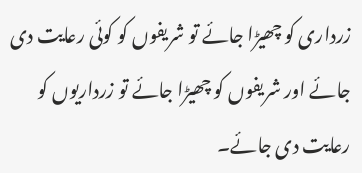زرداری کو چھیڑا جائے تو شریفوں کو کوئی رعایت دی جائے اور شریفوں کو چھیڑا جائے تو زرداریوں کو رعایت دی جائے۔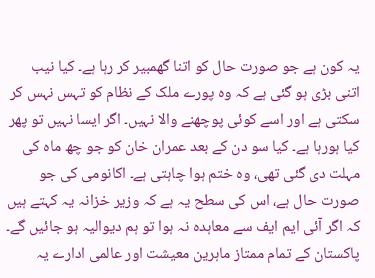یہ کون ہے جو صورت حال کو اتنا گھمبیر کر رہا ہے۔ کیا نیب اتنی بڑی ہو گئی ہے کہ وہ پورے ملک کے نظام کو تہس نہس کر سکتی ہے اور اسے کوئی پوچھنے والا نہیں۔ اگر ایسا نہیں تو پھر کیا ہورہا ہے۔ کیا سو دن کے بعد عمران خان کو جو چھ ماہ کی مہلت دی گئی تھی، وہ ختم ہوا چاہتی ہے۔ اکانومی کی جو صورت حال ہے، اس کی سطح یہ ہے کہ وزیر خزانہ یہ کہتے ہیں کہ اگر آئی ایم ایف سے معاہدہ نہ ہوا تو ہم دیوالیہ ہو جائیں گے۔ پاکستان کے تمام ممتاز ماہرین معیشت اور عالمی ادارے یہ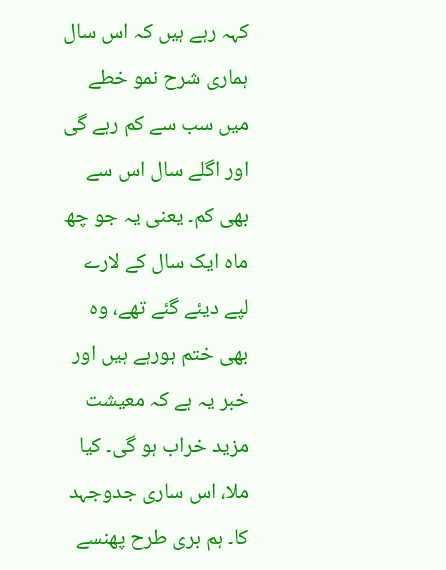کہہ رہے ہیں کہ اس سال ہماری شرح نمو خطے میں سب سے کم رہے گی اور اگلے سال اس سے بھی کم۔ یعنی یہ جو چھ ماہ ایک سال کے لارے لپے دیئے گئے تھے، وہ بھی ختم ہورہے ہیں اور خبر یہ ہے کہ معیشت مزید خراب ہو گی۔ کیا ملا، اس ساری جدوجہد کا۔ ہم بری طرح پھنسے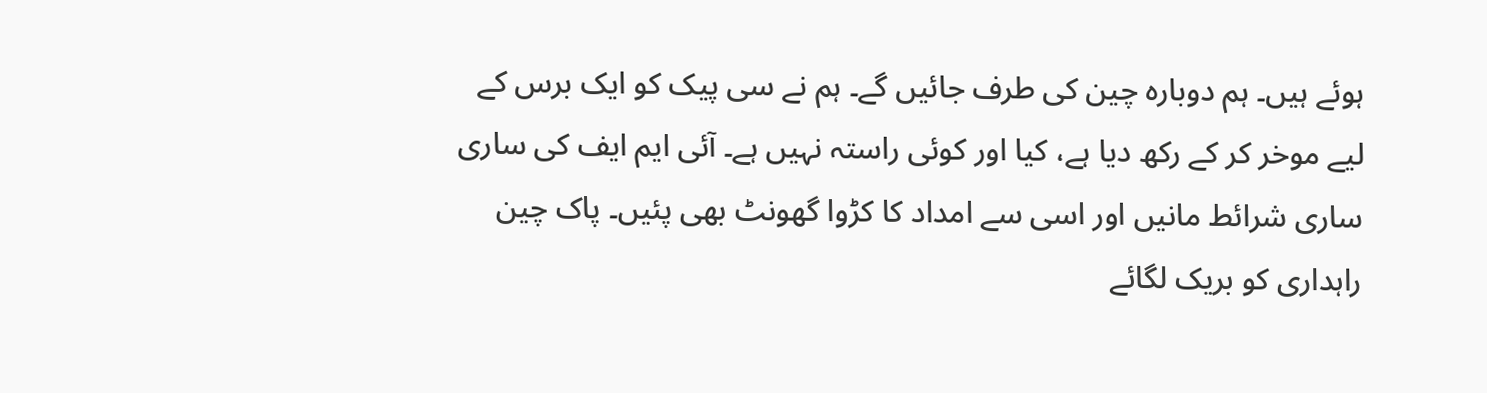ہوئے ہیں۔ ہم دوبارہ چین کی طرف جائیں گے۔ ہم نے سی پیک کو ایک برس کے لیے موخر کر کے رکھ دیا ہے، کیا اور کوئی راستہ نہیں ہے۔ آئی ایم ایف کی ساری ساری شرائط مانیں اور اسی سے امداد کا کڑوا گھونٹ بھی پئیں۔ پاک چین راہداری کو بریک لگائے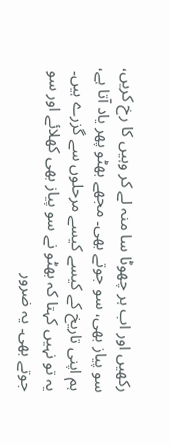رکھیں اور اب ہر چھوٹا سا منہ لے کر وہیں کا رخ کریں، سو پیاز بھی، سو جوتے بھی۔ مجھے بھٹو پھر یاد آتا ہے، ہم اپنی تاریخ کے کیسے کیسے مرحلوں سے گزرے ہیں۔ یہ تو نہیں کہتا کہ بھٹو نے سو پیاز بھی کھلائے اور سو جوتے بھی۔ یہ ضرور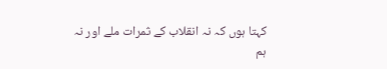کہتا ہوں کہ نہ انقلاب کے ثمرات ملے اور نہ ہم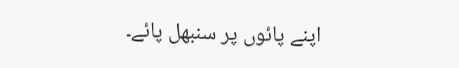اپنے پائوں پر سنبھل پائے۔